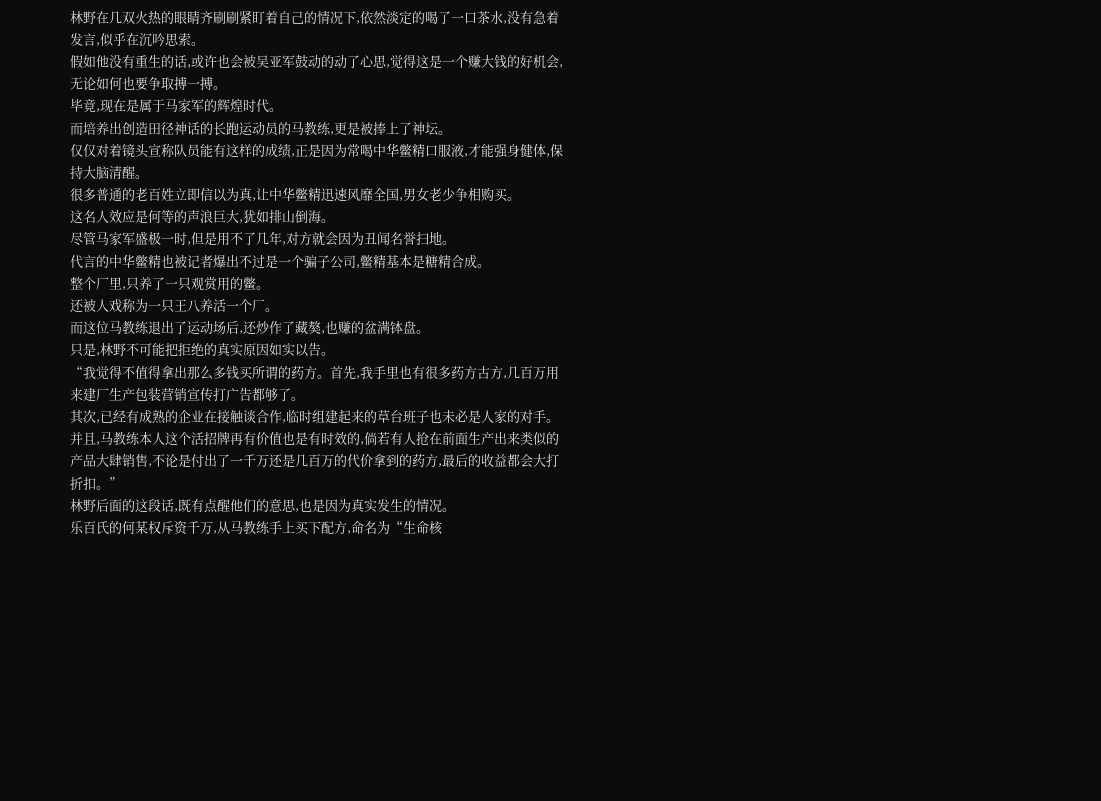林野在几双火热的眼睛齐刷刷紧盯着自己的情况下,依然淡定的喝了一口茶水,没有急着发言,似乎在沉吟思索。
假如他没有重生的话,或许也会被吴亚军鼓动的动了心思,觉得这是一个赚大钱的好机会,无论如何也要争取搏一搏。
毕竟,现在是属于马家军的辉煌时代。
而培养出创造田径神话的长跑运动员的马教练,更是被捧上了神坛。
仅仅对着镜头宣称队员能有这样的成绩,正是因为常喝中华鳖精口服液,才能强身健体,保持大脑清醒。
很多普通的老百姓立即信以为真,让中华鳖精迅速风靡全国,男女老少争相购买。
这名人效应是何等的声浪巨大,犹如排山倒海。
尽管马家军盛极一时,但是用不了几年,对方就会因为丑闻名誉扫地。
代言的中华鳖精也被记者爆出不过是一个骗子公司,鳖精基本是糖精合成。
整个厂里,只养了一只观赏用的鳖。
还被人戏称为一只王八养活一个厂。
而这位马教练退出了运动场后,还炒作了藏獒,也赚的盆满钵盘。
只是,林野不可能把拒绝的真实原因如实以告。
“我觉得不值得拿出那么多钱买所谓的药方。首先,我手里也有很多药方古方,几百万用来建厂生产包装营销宣传打广告都够了。
其次,已经有成熟的企业在接触谈合作,临时组建起来的草台班子也未必是人家的对手。
并且,马教练本人这个活招牌再有价值也是有时效的,倘若有人抢在前面生产出来类似的产品大肆销售,不论是付出了一千万还是几百万的代价拿到的药方,最后的收益都会大打折扣。”
林野后面的这段话,既有点醒他们的意思,也是因为真实发生的情况。
乐百氏的何某权斥资千万,从马教练手上买下配方,命名为“生命核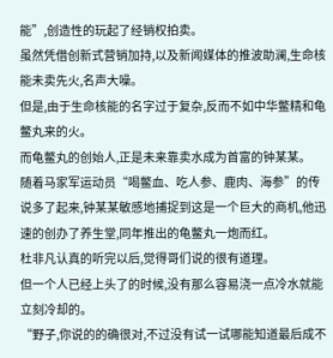能”,创造性的玩起了经销权拍卖。
虽然凭借创新式营销加持,以及新闻媒体的推波助澜,生命核能未卖先火,名声大噪。
但是,由于生命核能的名字过于复杂,反而不如中华鳖精和龟鳖丸来的火。
而龟鳖丸的创始人,正是未来靠卖水成为首富的钟某某。
随着马家军运动员“喝鳖血、吃人参、鹿肉、海参”的传说多了起来,钟某某敏感地捕捉到这是一个巨大的商机,他迅速的创办了养生堂,同年推出的龟鳖丸一炮而红。
杜非凡认真的听完以后,觉得哥们说的很有道理。
但一个人已经上头了的时候,没有那么容易浇一点冷水就能立刻冷却的。
“野子,你说的的确很对,不过没有试一试哪能知道最后成不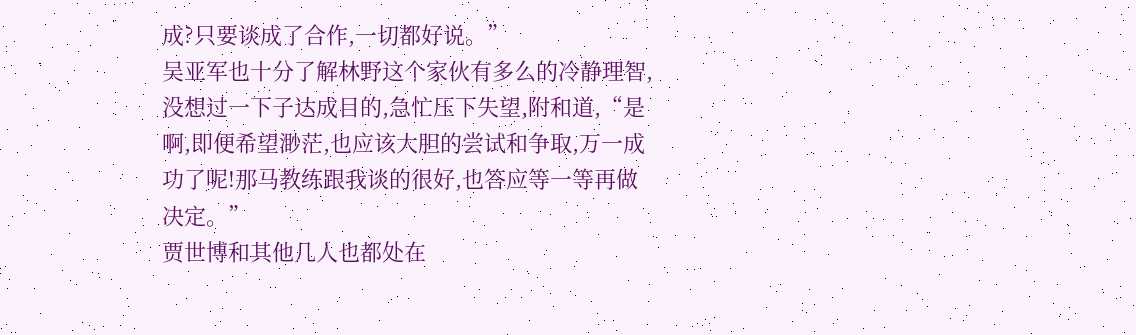成?只要谈成了合作,一切都好说。”
吴亚军也十分了解林野这个家伙有多么的冷静理智,没想过一下子达成目的,急忙压下失望,附和道,“是啊,即便希望渺茫,也应该大胆的尝试和争取,万一成功了呢!那马教练跟我谈的很好,也答应等一等再做决定。”
贾世博和其他几人也都处在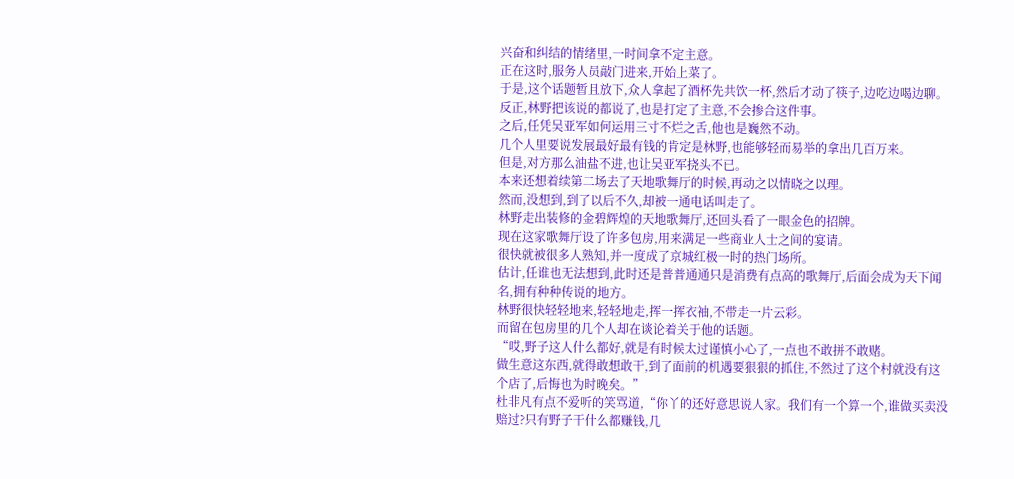兴奋和纠结的情绪里,一时间拿不定主意。
正在这时,服务人员敲门进来,开始上菜了。
于是,这个话题暂且放下,众人拿起了酒杯先共饮一杯,然后才动了筷子,边吃边喝边聊。
反正,林野把该说的都说了,也是打定了主意,不会掺合这件事。
之后,任凭吴亚军如何运用三寸不烂之舌,他也是巍然不动。
几个人里要说发展最好最有钱的肯定是林野,也能够轻而易举的拿出几百万来。
但是,对方那么油盐不进,也让吴亚军挠头不已。
本来还想着续第二场去了天地歌舞厅的时候,再动之以情晓之以理。
然而,没想到,到了以后不久,却被一通电话叫走了。
林野走出装修的金碧辉煌的天地歌舞厅,还回头看了一眼金色的招牌。
现在这家歌舞厅设了许多包房,用来满足一些商业人士之间的宴请。
很快就被很多人熟知,并一度成了京城红极一时的热门场所。
估计,任谁也无法想到,此时还是普普通通只是消费有点高的歌舞厅,后面会成为天下闻名,拥有种种传说的地方。
林野很快轻轻地来,轻轻地走,挥一挥衣袖,不带走一片云彩。
而留在包房里的几个人却在谈论着关于他的话题。
“哎,野子这人什么都好,就是有时候太过谨慎小心了,一点也不敢拼不敢赌。
做生意这东西,就得敢想敢干,到了面前的机遇要狠狠的抓住,不然过了这个村就没有这个店了,后悔也为时晚矣。”
杜非凡有点不爱听的笑骂道,“你丫的还好意思说人家。我们有一个算一个,谁做买卖没赔过?只有野子干什么都赚钱,几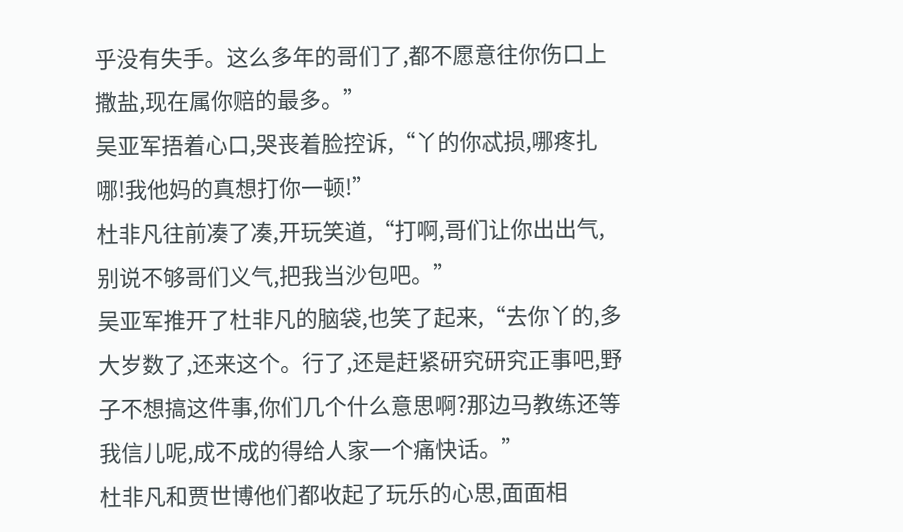乎没有失手。这么多年的哥们了,都不愿意往你伤口上撒盐,现在属你赔的最多。”
吴亚军捂着心口,哭丧着脸控诉,“丫的你忒损,哪疼扎哪!我他妈的真想打你一顿!”
杜非凡往前凑了凑,开玩笑道,“打啊,哥们让你出出气,别说不够哥们义气,把我当沙包吧。”
吴亚军推开了杜非凡的脑袋,也笑了起来,“去你丫的,多大岁数了,还来这个。行了,还是赶紧研究研究正事吧,野子不想搞这件事,你们几个什么意思啊?那边马教练还等我信儿呢,成不成的得给人家一个痛快话。”
杜非凡和贾世博他们都收起了玩乐的心思,面面相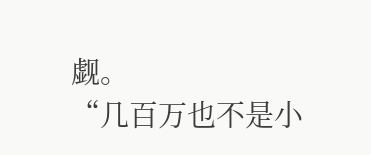觑。
“几百万也不是小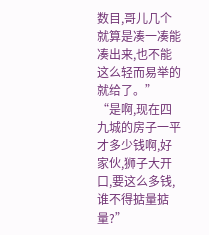数目,哥儿几个就算是凑一凑能凑出来,也不能这么轻而易举的就给了。”
“是啊,现在四九城的房子一平才多少钱啊,好家伙,狮子大开口,要这么多钱,谁不得掂量掂量?”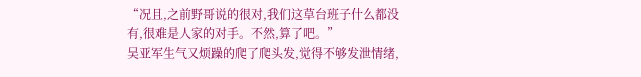“况且,之前野哥说的很对,我们这草台班子什么都没有,很难是人家的对手。不然,算了吧。”
吴亚军生气又烦躁的爬了爬头发,觉得不够发泄情绪,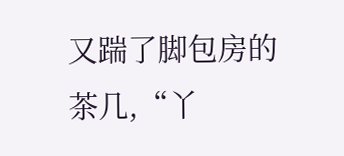又踹了脚包房的茶几,“丫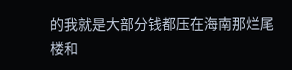的我就是大部分钱都压在海南那烂尾楼和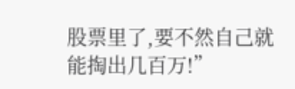股票里了,要不然自己就能掏出几百万!”